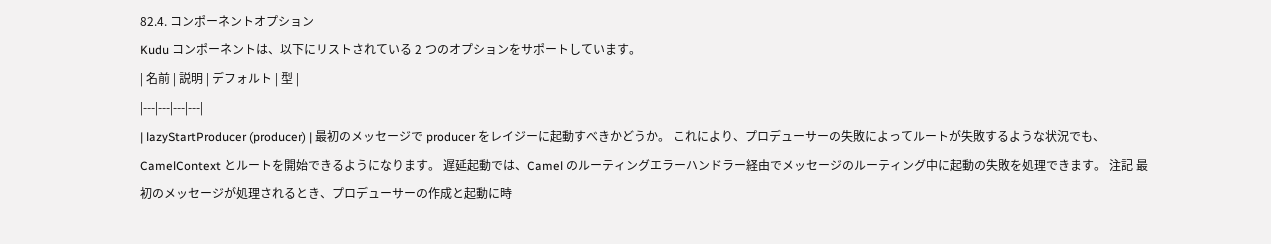82.4. コンポーネントオプション
Kudu コンポーネントは、以下にリストされている 2 つのオプションをサポートしています。
| 名前 | 説明 | デフォルト | 型 |
|---|---|---|---|
| lazyStartProducer (producer) | 最初のメッセージで producer をレイジーに起動すべきかどうか。 これにより、プロデューサーの失敗によってルートが失敗するような状況でも、CamelContext とルートを開始できるようになります。 遅延起動では、Camel のルーティングエラーハンドラー経由でメッセージのルーティング中に起動の失敗を処理できます。 注記 最初のメッセージが処理されるとき、プロデューサーの作成と起動に時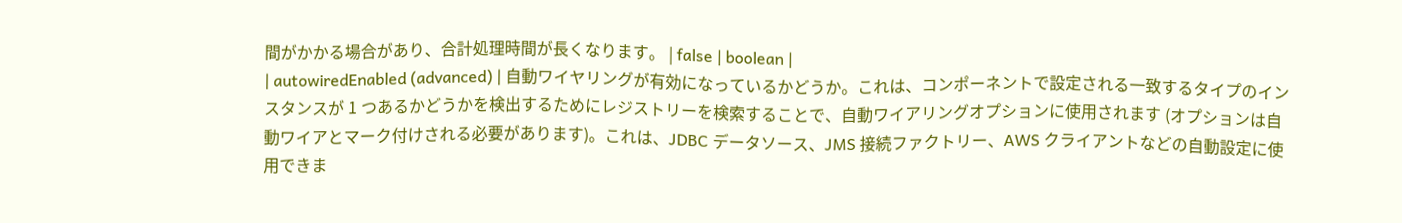間がかかる場合があり、合計処理時間が長くなります。 | false | boolean |
| autowiredEnabled (advanced) | 自動ワイヤリングが有効になっているかどうか。これは、コンポーネントで設定される一致するタイプのインスタンスが 1 つあるかどうかを検出するためにレジストリーを検索することで、自動ワイアリングオプションに使用されます (オプションは自動ワイアとマーク付けされる必要があります)。これは、JDBC データソース、JMS 接続ファクトリー、AWS クライアントなどの自動設定に使用できま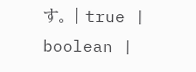す。 | true | boolean |